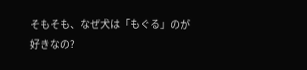そもそも、なぜ犬は「もぐる」のが好きなの?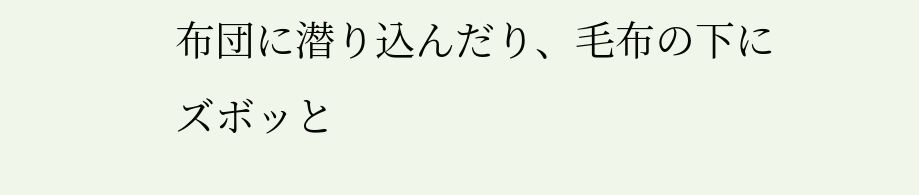布団に潜り込んだり、毛布の下にズボッと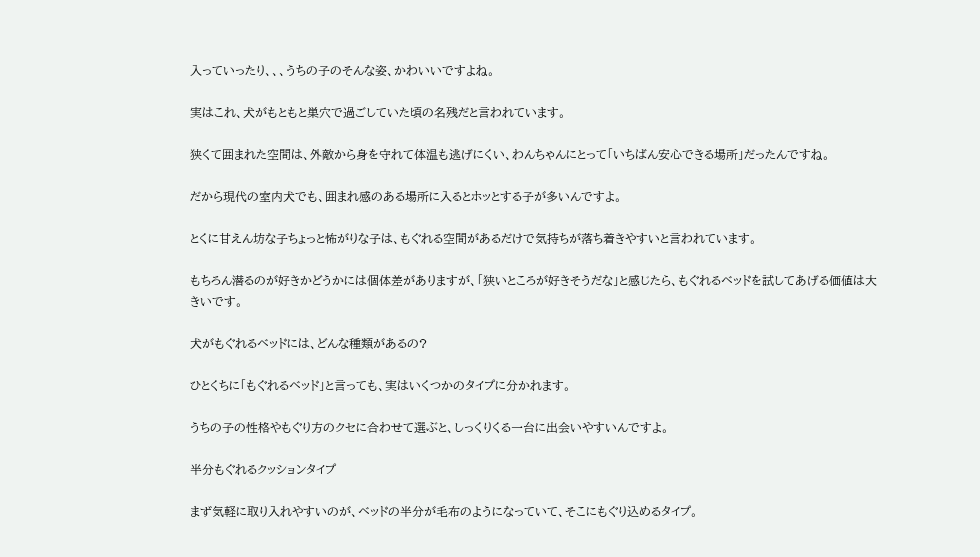入っていったり、、、うちの子のそんな姿、かわいいですよね。

実はこれ、犬がもともと巣穴で過ごしていた頃の名残だと言われています。

狭くて囲まれた空間は、外敵から身を守れて体温も逃げにくい、わんちゃんにとって「いちばん安心できる場所」だったんですね。

だから現代の室内犬でも、囲まれ感のある場所に入るとホッとする子が多いんですよ。

とくに甘えん坊な子ちょっと怖がりな子は、もぐれる空間があるだけで気持ちが落ち着きやすいと言われています。

もちろん潜るのが好きかどうかには個体差がありますが、「狭いところが好きそうだな」と感じたら、もぐれるベッドを試してあげる価値は大きいです。

犬がもぐれるベッドには、どんな種類があるの?

ひとくちに「もぐれるベッド」と言っても、実はいくつかのタイプに分かれます。

うちの子の性格やもぐり方のクセに合わせて選ぶと、しっくりくる一台に出会いやすいんですよ。

半分もぐれるクッションタイプ

まず気軽に取り入れやすいのが、ベッドの半分が毛布のようになっていて、そこにもぐり込めるタイプ。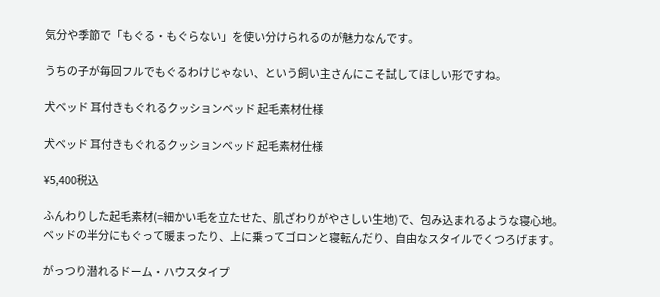気分や季節で「もぐる・もぐらない」を使い分けられるのが魅力なんです。

うちの子が毎回フルでもぐるわけじゃない、という飼い主さんにこそ試してほしい形ですね。

犬ベッド 耳付きもぐれるクッションベッド 起毛素材仕様

犬ベッド 耳付きもぐれるクッションベッド 起毛素材仕様

¥5,400税込

ふんわりした起毛素材(=細かい毛を立たせた、肌ざわりがやさしい生地)で、包み込まれるような寝心地。
ベッドの半分にもぐって暖まったり、上に乗ってゴロンと寝転んだり、自由なスタイルでくつろげます。

がっつり潜れるドーム・ハウスタイプ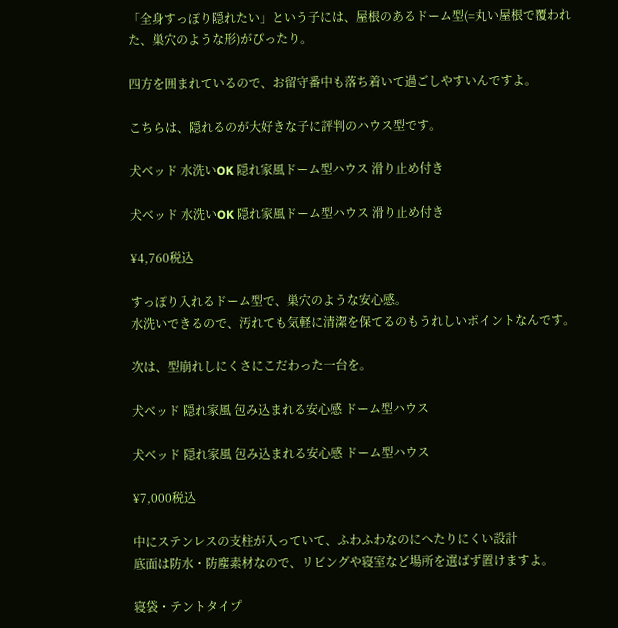「全身すっぽり隠れたい」という子には、屋根のあるドーム型(=丸い屋根で覆われた、巣穴のような形)がぴったり。

四方を囲まれているので、お留守番中も落ち着いて過ごしやすいんですよ。

こちらは、隠れるのが大好きな子に評判のハウス型です。

犬ベッド 水洗いOK 隠れ家風ドーム型ハウス 滑り止め付き

犬ベッド 水洗いOK 隠れ家風ドーム型ハウス 滑り止め付き

¥4,760税込

すっぽり入れるドーム型で、巣穴のような安心感。
水洗いできるので、汚れても気軽に清潔を保てるのもうれしいポイントなんです。

次は、型崩れしにくさにこだわった一台を。

犬ベッド 隠れ家風 包み込まれる安心感 ドーム型ハウス

犬ベッド 隠れ家風 包み込まれる安心感 ドーム型ハウス

¥7,000税込

中にステンレスの支柱が入っていて、ふわふわなのにへたりにくい設計
底面は防水・防塵素材なので、リビングや寝室など場所を選ばず置けますよ。

寝袋・テントタイプ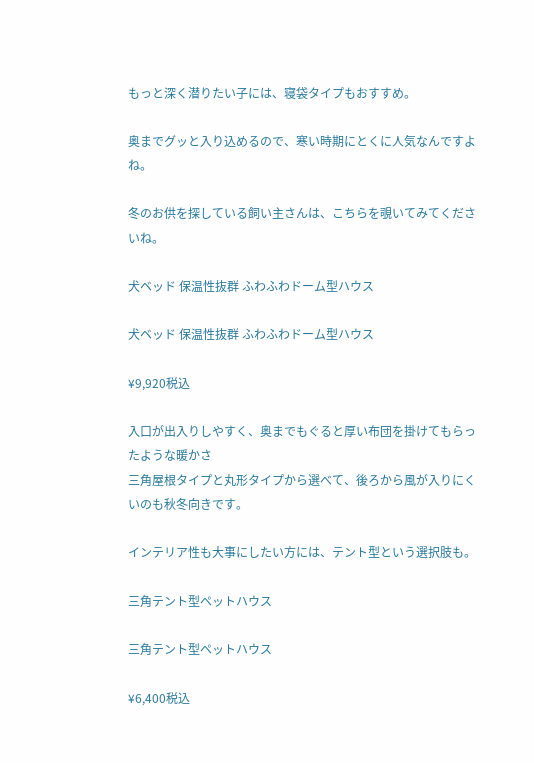もっと深く潜りたい子には、寝袋タイプもおすすめ。

奥までグッと入り込めるので、寒い時期にとくに人気なんですよね。

冬のお供を探している飼い主さんは、こちらを覗いてみてくださいね。

犬ベッド 保温性抜群 ふわふわドーム型ハウス

犬ベッド 保温性抜群 ふわふわドーム型ハウス

¥9,920税込

入口が出入りしやすく、奥までもぐると厚い布団を掛けてもらったような暖かさ
三角屋根タイプと丸形タイプから選べて、後ろから風が入りにくいのも秋冬向きです。

インテリア性も大事にしたい方には、テント型という選択肢も。

三角テント型ペットハウス

三角テント型ペットハウス

¥6,400税込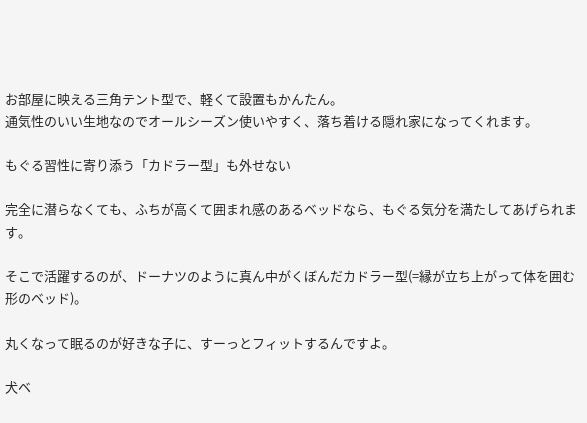お部屋に映える三角テント型で、軽くて設置もかんたん。
通気性のいい生地なのでオールシーズン使いやすく、落ち着ける隠れ家になってくれます。

もぐる習性に寄り添う「カドラー型」も外せない

完全に潜らなくても、ふちが高くて囲まれ感のあるベッドなら、もぐる気分を満たしてあげられます。

そこで活躍するのが、ドーナツのように真ん中がくぼんだカドラー型(=縁が立ち上がって体を囲む形のベッド)。

丸くなって眠るのが好きな子に、すーっとフィットするんですよ。

犬ベ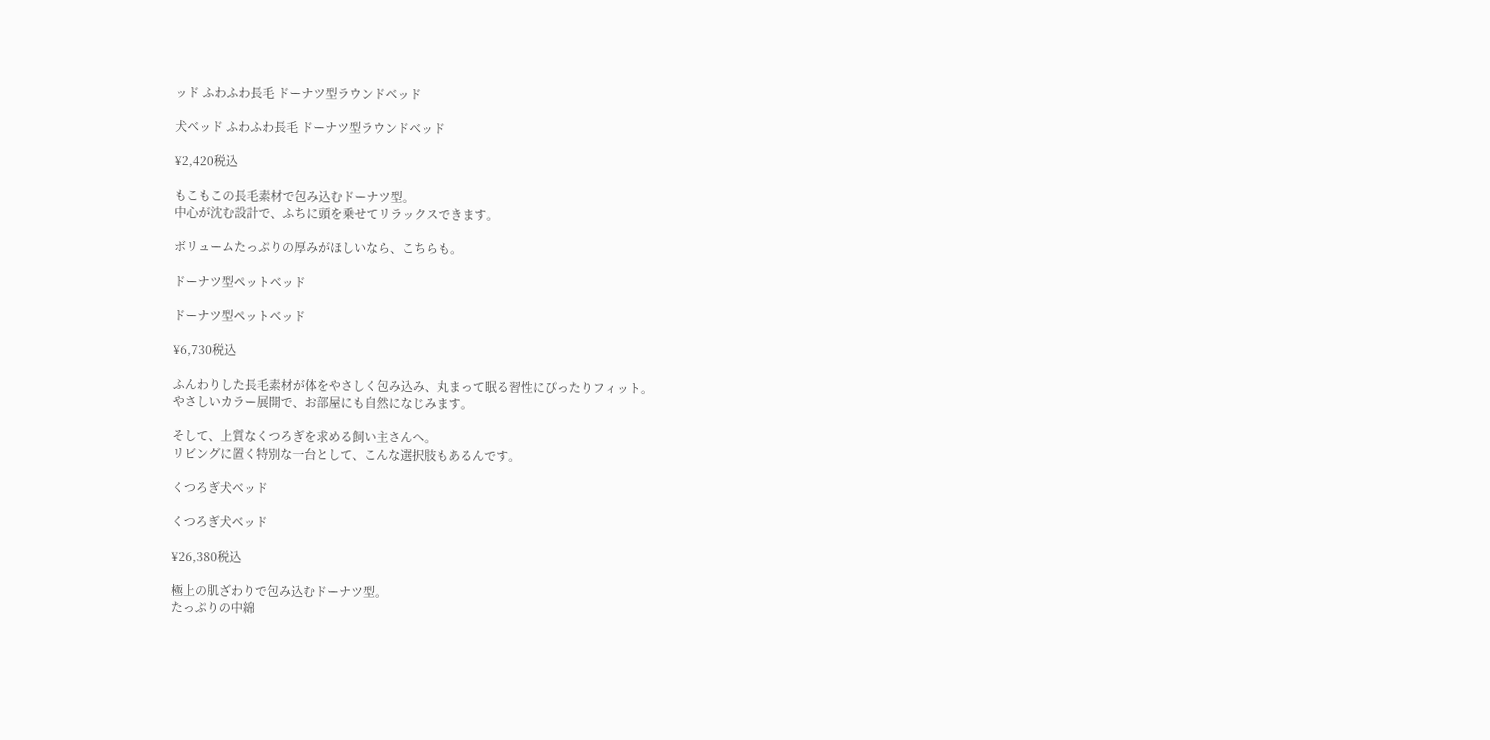ッド ふわふわ長毛 ドーナツ型ラウンドベッド

犬ベッド ふわふわ長毛 ドーナツ型ラウンドベッド

¥2,420税込

もこもこの長毛素材で包み込むドーナツ型。
中心が沈む設計で、ふちに頭を乗せてリラックスできます。

ボリュームたっぷりの厚みがほしいなら、こちらも。

ドーナツ型ペットベッド

ドーナツ型ペットベッド

¥6,730税込

ふんわりした長毛素材が体をやさしく包み込み、丸まって眠る習性にぴったりフィット。
やさしいカラー展開で、お部屋にも自然になじみます。

そして、上質なくつろぎを求める飼い主さんへ。
リビングに置く特別な一台として、こんな選択肢もあるんです。

くつろぎ犬ベッド

くつろぎ犬ベッド

¥26,380税込

極上の肌ざわりで包み込むドーナツ型。
たっぷりの中綿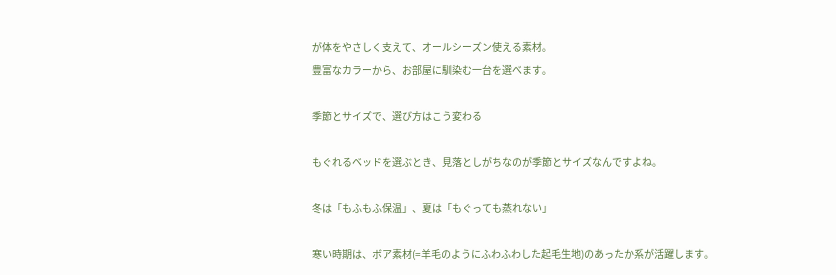が体をやさしく支えて、オールシーズン使える素材。
豊富なカラーから、お部屋に馴染む一台を選べます。

季節とサイズで、選び方はこう変わる

もぐれるベッドを選ぶとき、見落としがちなのが季節とサイズなんですよね。

冬は「もふもふ保温」、夏は「もぐっても蒸れない」

寒い時期は、ボア素材(=羊毛のようにふわふわした起毛生地)のあったか系が活躍します。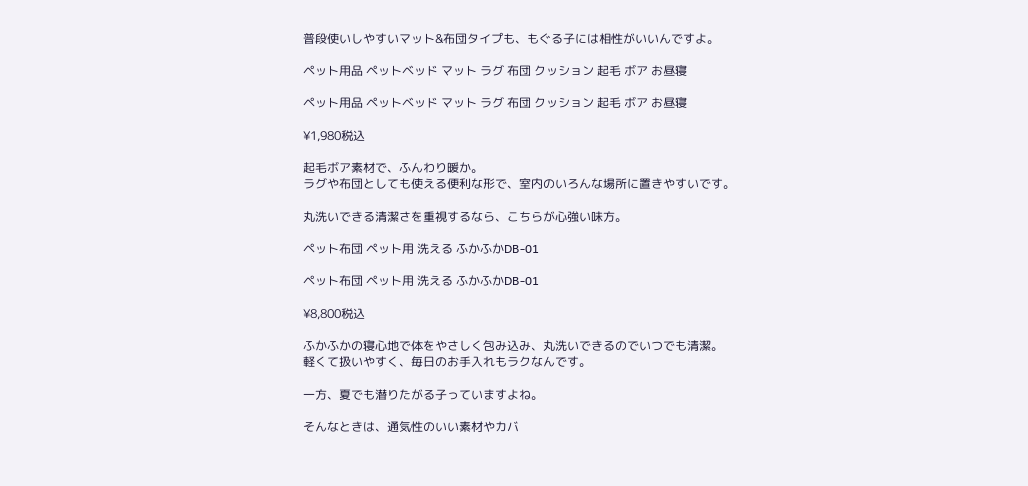普段使いしやすいマット&布団タイプも、もぐる子には相性がいいんですよ。

ペット用品 ペットベッド マット ラグ 布団 クッション 起毛 ボア お昼寝

ペット用品 ペットベッド マット ラグ 布団 クッション 起毛 ボア お昼寝

¥1,980税込

起毛ボア素材で、ふんわり暖か。
ラグや布団としても使える便利な形で、室内のいろんな場所に置きやすいです。

丸洗いできる清潔さを重視するなら、こちらが心強い味方。

ペット布団 ペット用 洗える ふかふかDB-01

ペット布団 ペット用 洗える ふかふかDB-01

¥8,800税込

ふかふかの寝心地で体をやさしく包み込み、丸洗いできるのでいつでも清潔。
軽くて扱いやすく、毎日のお手入れもラクなんです。

一方、夏でも潜りたがる子っていますよね。

そんなときは、通気性のいい素材やカバ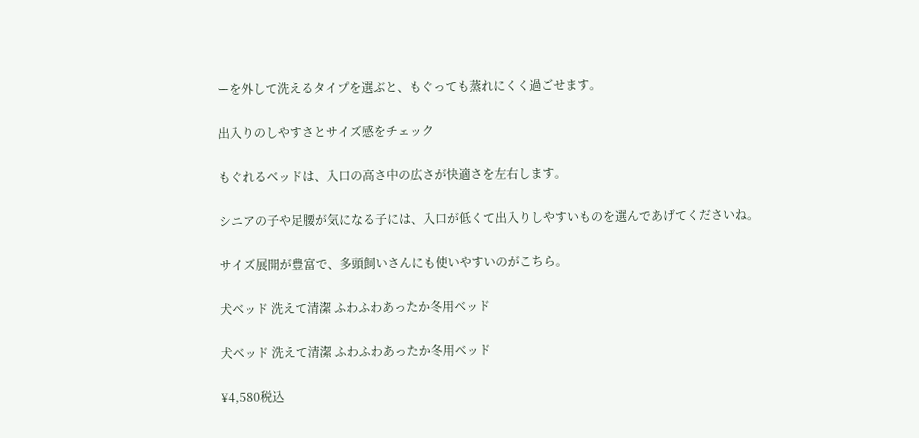ーを外して洗えるタイプを選ぶと、もぐっても蒸れにくく過ごせます。

出入りのしやすさとサイズ感をチェック

もぐれるベッドは、入口の高さ中の広さが快適さを左右します。

シニアの子や足腰が気になる子には、入口が低くて出入りしやすいものを選んであげてくださいね。

サイズ展開が豊富で、多頭飼いさんにも使いやすいのがこちら。

犬ベッド 洗えて清潔 ふわふわあったか冬用ベッド

犬ベッド 洗えて清潔 ふわふわあったか冬用ベッド

¥4,580税込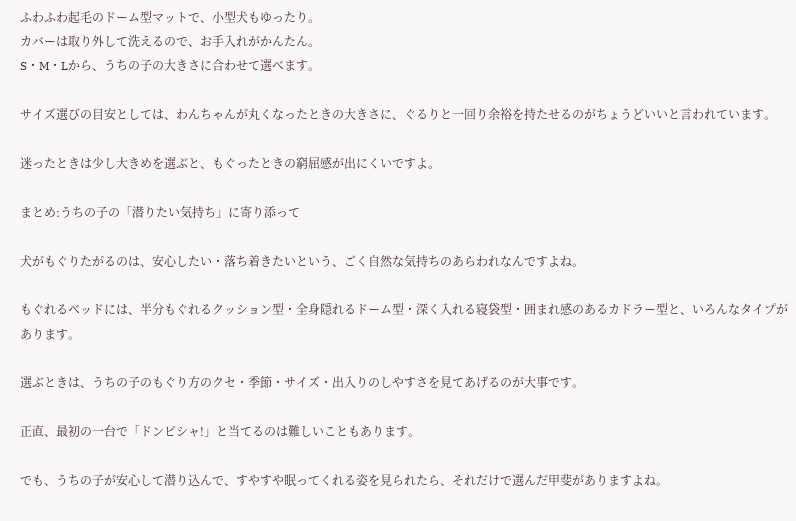ふわふわ起毛のドーム型マットで、小型犬もゆったり。
カバーは取り外して洗えるので、お手入れがかんたん。
S・M・Lから、うちの子の大きさに合わせて選べます。

サイズ選びの目安としては、わんちゃんが丸くなったときの大きさに、ぐるりと一回り余裕を持たせるのがちょうどいいと言われています。

迷ったときは少し大きめを選ぶと、もぐったときの窮屈感が出にくいですよ。

まとめ:うちの子の「潜りたい気持ち」に寄り添って

犬がもぐりたがるのは、安心したい・落ち着きたいという、ごく自然な気持ちのあらわれなんですよね。

もぐれるベッドには、半分もぐれるクッション型・全身隠れるドーム型・深く入れる寝袋型・囲まれ感のあるカドラー型と、いろんなタイプがあります。

選ぶときは、うちの子のもぐり方のクセ・季節・サイズ・出入りのしやすさを見てあげるのが大事です。

正直、最初の一台で「ドンピシャ!」と当てるのは難しいこともあります。

でも、うちの子が安心して潜り込んで、すやすや眠ってくれる姿を見られたら、それだけで選んだ甲斐がありますよね。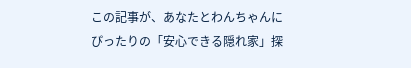この記事が、あなたとわんちゃんにぴったりの「安心できる隠れ家」探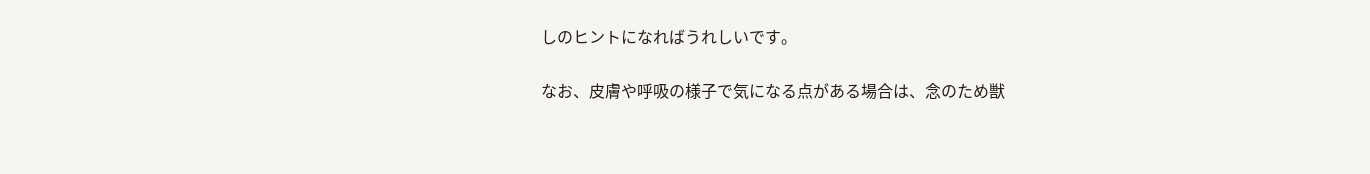しのヒントになればうれしいです。

なお、皮膚や呼吸の様子で気になる点がある場合は、念のため獣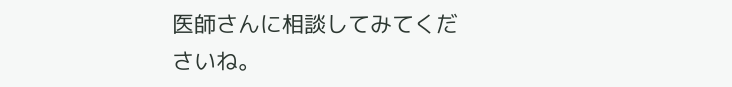医師さんに相談してみてくださいね。